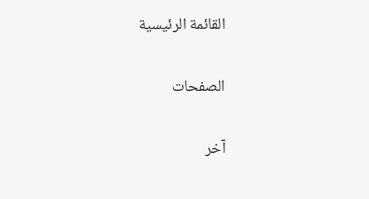القائمة الرئيسية

الصفحات

آخر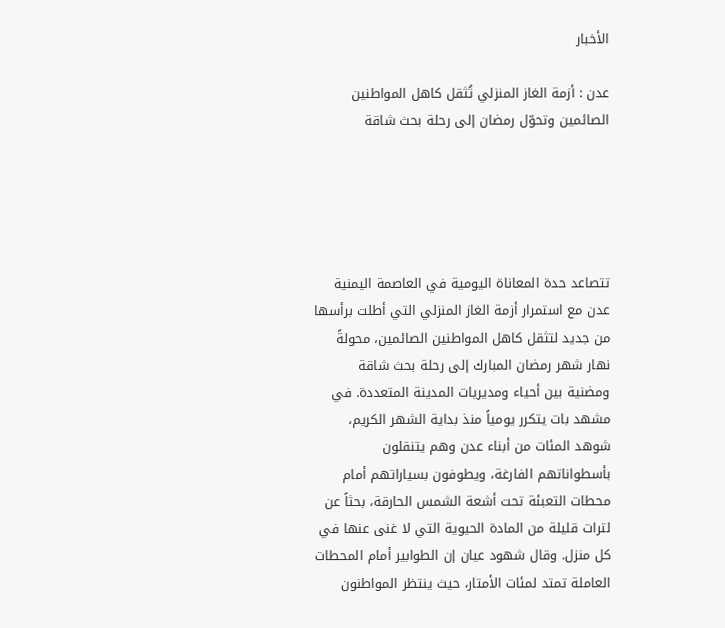الأخبار

عدن : أزمة الغاز المنزلي تُثقل كاهل المواطنين الصائمين وتحوّل رمضان إلى رحلة بحث شاقة





تتصاعد حدة المعاناة اليومية في العاصمة اليمنية عدن مع استمرار أزمة الغاز المنزلي التي أطلت برأسها من جديد لتثقل كاهل المواطنين الصائمين، محولةً نهار شهر رمضان المبارك إلى رحلة بحث شاقة ومضنية بين أحياء ومديريات المدينة المتعددة. في مشهد بات يتكرر يومياً منذ بداية الشهر الكريم، شوهد المئات من أبناء عدن وهم يتنقلون بأسطواناتهم الفارغة، ويطوفون بسياراتهم أمام محطات التعبئة تحت أشعة الشمس الحارقة، بحثاً عن لترات قليلة من المادة الحيوية التي لا غنى عنها في كل منزل. وقال شهود عيان إن الطوابير أمام المحطات العاملة تمتد لمئات الأمتار، حيث ينتظر المواطنون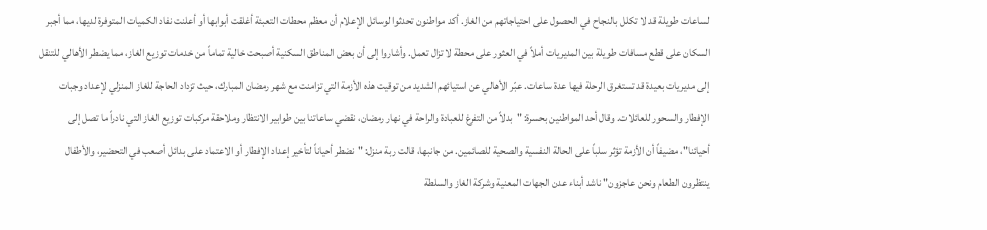لساعات طويلة قد لا تكلل بالنجاح في الحصول على احتياجاتهم من الغاز. أكد مواطنون تحدثوا لوسائل الإعلام أن معظم محطات التعبئة أغلقت أبوابها أو أعلنت نفاد الكميات المتوفرة لديها، مما أجبر السكان على قطع مسافات طويلة بين المديريات أملاً في العثور على محطة لا تزال تعمل. وأشاروا إلى أن بعض المناطق السكنية أصبحت خالية تماماً من خدمات توزيع الغاز، مما يضطر الأهالي للتنقل إلى مديريات بعيدة قد تستغرق الرحلة فيها عدة ساعات. عبّر الأهالي عن استيائهم الشديد من توقيت هذه الأزمة التي تزامنت مع شهر رمضان المبارك، حيث تزداد الحاجة للغاز المنزلي لإعداد وجبات الإفطار والسحور للعائلات. وقال أحد المواطنين بحسرة: "بدلاً من التفرغ للعبادة والراحة في نهار رمضان، نقضي ساعاتنا بين طوابير الانتظار وملاحقة مركبات توزيع الغاز التي نادراً ما تصل إلى أحيائنا"، مضيفاً أن الأزمة تؤثر سلباً على الحالة النفسية والصحية للصائمين. من جانبها، قالت ربة منزل: "نضطر أحياناً لتأخير إعداد الإفطار أو الاعتماد على بدائل أصعب في التحضير، والأطفال ينتظرون الطعام ونحن عاجزون" ناشد أبناء عدن الجهات المعنية وشركة الغاز والسلطة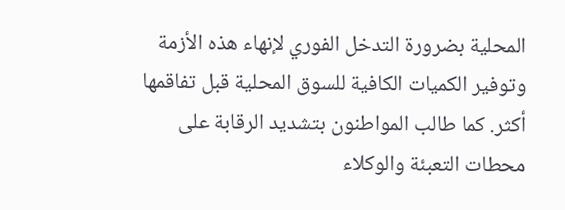المحلية بضرورة التدخل الفوري لإنهاء هذه الأزمة وتوفير الكميات الكافية للسوق المحلية قبل تفاقمها أكثر. كما طالب المواطنون بتشديد الرقابة على محطات التعبئة والوكلاء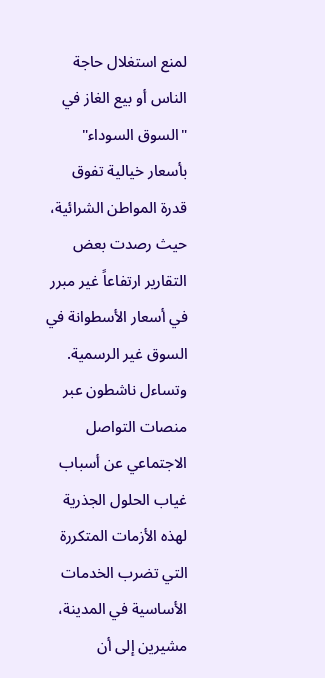لمنع استغلال حاجة الناس أو بيع الغاز في "السوق السوداء" بأسعار خيالية تفوق قدرة المواطن الشرائية، حيث رصدت بعض التقارير ارتفاعاً غير مبرر في أسعار الأسطوانة في السوق غير الرسمية. وتساءل ناشطون عبر منصات التواصل الاجتماعي عن أسباب غياب الحلول الجذرية لهذه الأزمات المتكررة التي تضرب الخدمات الأساسية في المدينة، مشيرين إلى أن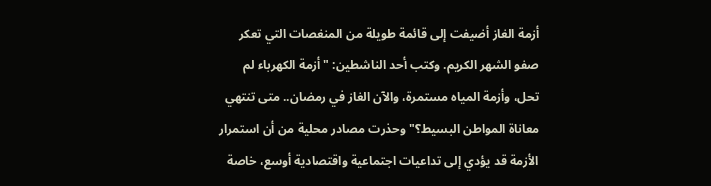أزمة الغاز أضيفت إلى قائمة طويلة من المنغصات التي تعكر صفو الشهر الكريم. وكتب أحد الناشطين: "أزمة الكهرباء لم تحل، وأزمة المياه مستمرة، والآن الغاز في رمضان.. متى تنتهي معاناة المواطن البسيط؟" وحذرت مصادر محلية من أن استمرار الأزمة قد يؤدي إلى تداعيات اجتماعية واقتصادية أوسع، خاصة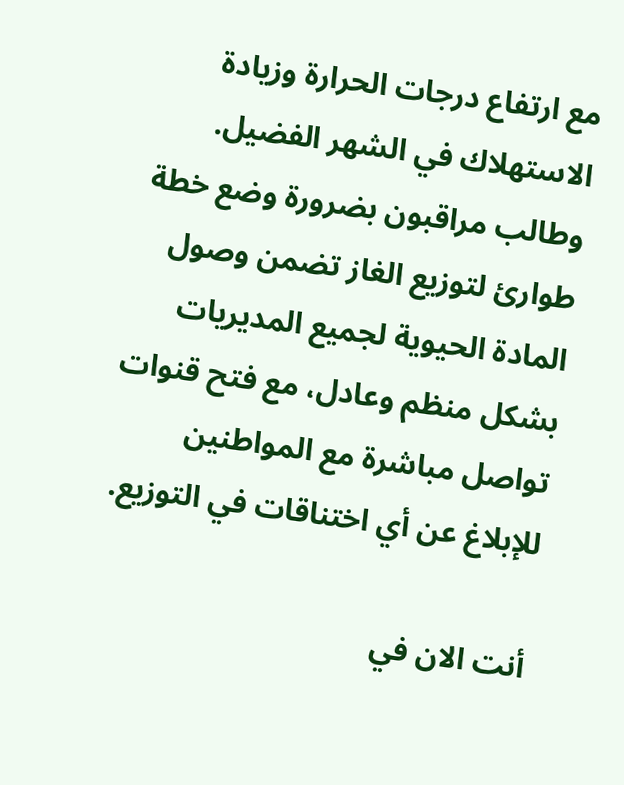مع ارتفاع درجات الحرارة وزيادة الاستهلاك في الشهر الفضيل. وطالب مراقبون بضرورة وضع خطة طوارئ لتوزيع الغاز تضمن وصول المادة الحيوية لجميع المديريات بشكل منظم وعادل، مع فتح قنوات تواصل مباشرة مع المواطنين للإبلاغ عن أي اختناقات في التوزيع.

أنت الان في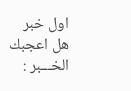اول خبر
هل اعجبك الخـــبر :